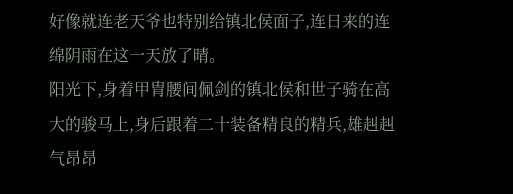好像就连老天爷也特别给镇北侯面子,连日来的连绵阴雨在这一天放了晴。
阳光下,身着甲胄腰间佩剑的镇北侯和世子骑在高大的骏马上,身后跟着二十装备精良的精兵,雄赳赳气昂昂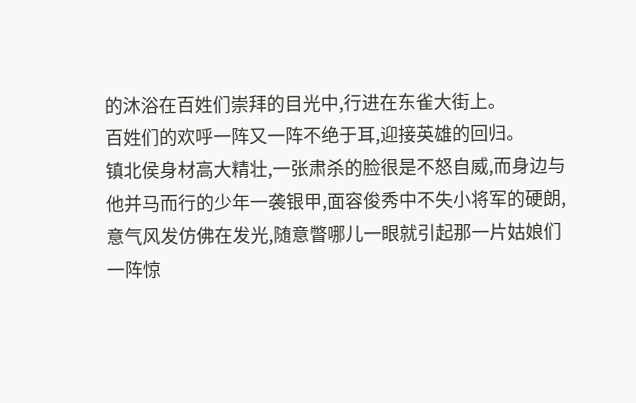的沐浴在百姓们崇拜的目光中,行进在东雀大街上。
百姓们的欢呼一阵又一阵不绝于耳,迎接英雄的回归。
镇北侯身材高大精壮,一张肃杀的脸很是不怒自威,而身边与他并马而行的少年一袭银甲,面容俊秀中不失小将军的硬朗,意气风发仿佛在发光,随意瞥哪儿一眼就引起那一片姑娘们一阵惊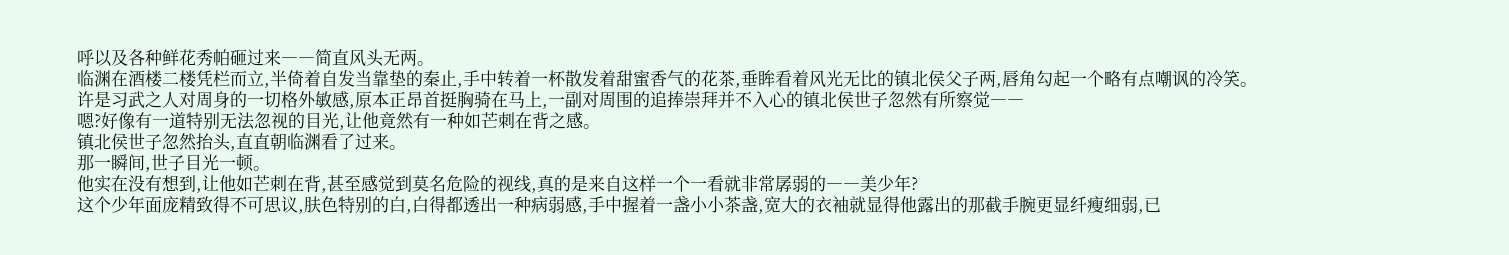呼以及各种鲜花秀帕砸过来――简直风头无两。
临渊在酒楼二楼凭栏而立,半倚着自发当靠垫的秦止,手中转着一杯散发着甜蜜香气的花茶,垂眸看着风光无比的镇北侯父子两,唇角勾起一个略有点嘲讽的冷笑。
许是习武之人对周身的一切格外敏感,原本正昂首挺胸骑在马上,一副对周围的追捧崇拜并不入心的镇北侯世子忽然有所察觉――
嗯?好像有一道特别无法忽视的目光,让他竟然有一种如芒刺在背之感。
镇北侯世子忽然抬头,直直朝临渊看了过来。
那一瞬间,世子目光一顿。
他实在没有想到,让他如芒刺在背,甚至感觉到莫名危险的视线,真的是来自这样一个一看就非常孱弱的――美少年?
这个少年面庞精致得不可思议,肤色特别的白,白得都透出一种病弱感,手中握着一盏小小茶盏,宽大的衣袖就显得他露出的那截手腕更显纤瘦细弱,已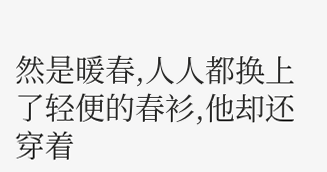然是暖春,人人都换上了轻便的春衫,他却还穿着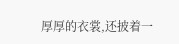厚厚的衣裳,还披着一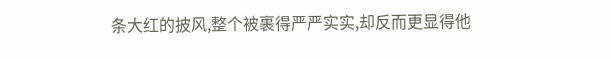条大红的披风,整个被裹得严严实实,却反而更显得他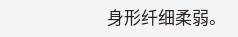身形纤细柔弱。